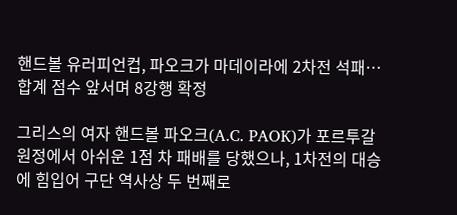핸드볼 유러피언컵, 파오크가 마데이라에 2차전 석패… 합계 점수 앞서며 8강행 확정

그리스의 여자 핸드볼 파오크(A.C. PAOK)가 포르투갈 원정에서 아쉬운 1점 차 패배를 당했으나, 1차전의 대승에 힘입어 구단 역사상 두 번째로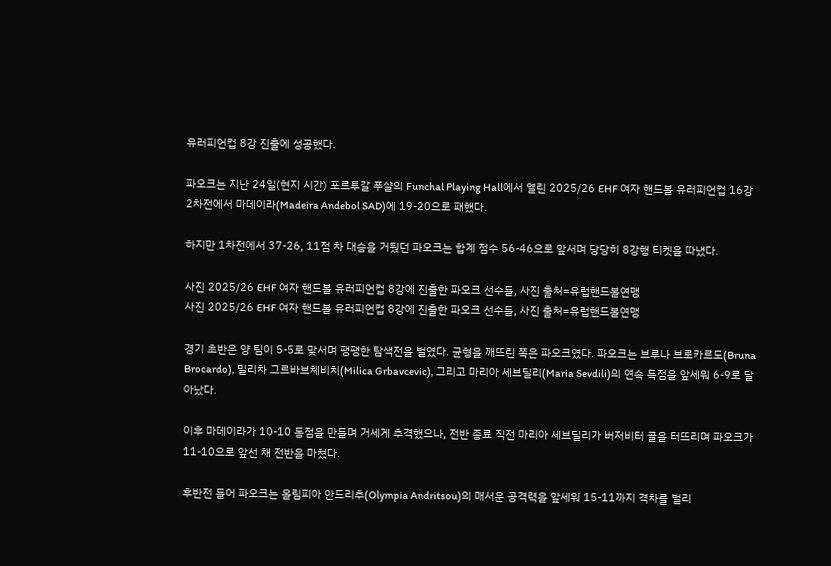유러피언컵 8강 진출에 성공했다.

파오크는 지난 24일(현지 시간) 포르투갈 푸샬의 Funchal Playing Hall에서 열린 2025/26 EHF 여자 핸드볼 유러피언컵 16강 2차전에서 마데이라(Madeira Andebol SAD)에 19-20으로 패했다.

하지만 1차전에서 37-26, 11점 차 대승을 거뒀던 파오크는 합계 점수 56-46으로 앞서며 당당히 8강행 티켓을 따냈다.

사진 2025/26 EHF 여자 핸드볼 유러피언컵 8강에 진출한 파오크 선수들, 사진 출처=유럽핸드볼연맹
사진 2025/26 EHF 여자 핸드볼 유러피언컵 8강에 진출한 파오크 선수들, 사진 출처=유럽핸드볼연맹

경기 초반은 양 팀이 5-5로 맞서며 팽팽한 탐색전을 벌였다. 균형을 깨뜨린 쪽은 파오크였다. 파오크는 브루나 브로카르도(Bruna Brocardo), 밀리차 그르바브체비치(Milica Grbavcevic), 그리고 마리아 세브딜리(Maria Sevdili)의 연속 득점을 앞세워 6-9로 달아났다.

이후 마데이라가 10-10 동점을 만들며 거세게 추격했으나, 전반 종료 직전 마리아 세브딜리가 버저비터 골을 터뜨리며 파오크가 11-10으로 앞선 채 전반을 마쳤다.

후반전 들어 파오크는 올림피아 안드리추(Olympia Andritsou)의 매서운 공격력을 앞세워 15-11까지 격차를 벌리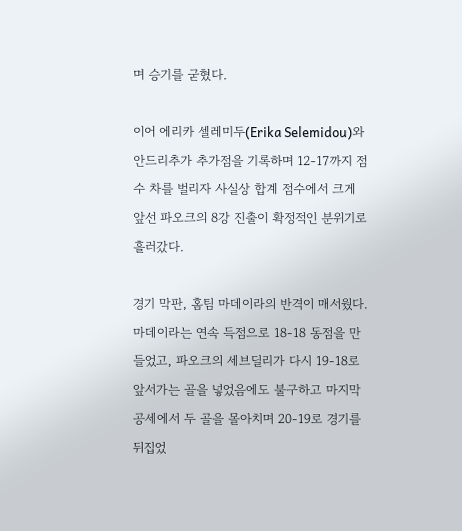며 승기를 굳혔다.

이어 에리카 셀레미두(Erika Selemidou)와 안드리추가 추가점을 기록하며 12-17까지 점수 차를 벌리자 사실상 합계 점수에서 크게 앞선 파오크의 8강 진출이 확정적인 분위기로 흘러갔다.

경기 막판, 홈팀 마데이라의 반격이 매서웠다. 마데이라는 연속 득점으로 18-18 동점을 만들었고, 파오크의 세브딜리가 다시 19-18로 앞서가는 골을 넣었음에도 불구하고 마지막 공세에서 두 골을 몰아치며 20-19로 경기를 뒤집었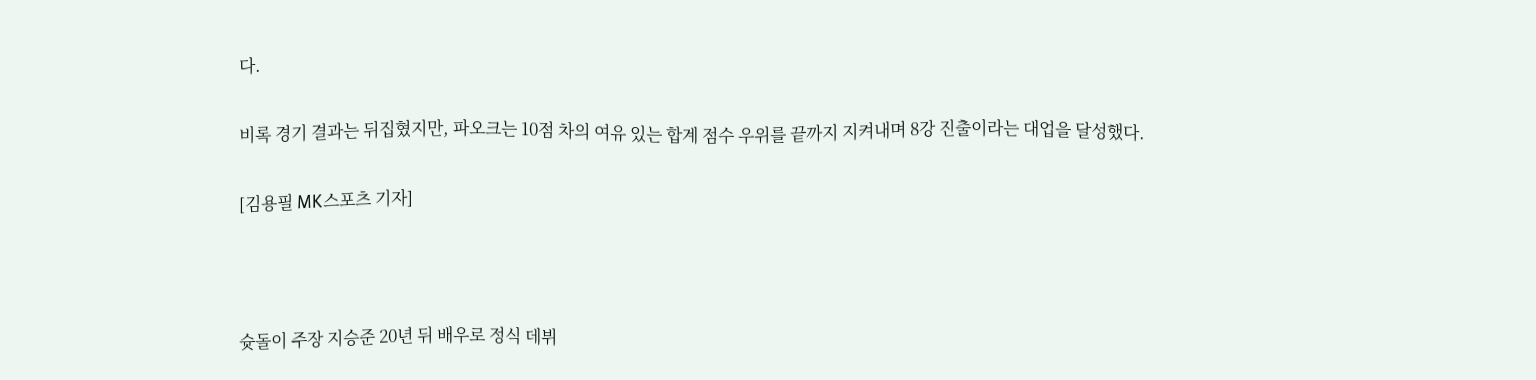다.

비록 경기 결과는 뒤집혔지만, 파오크는 10점 차의 여유 있는 합계 점수 우위를 끝까지 지켜내며 8강 진출이라는 대업을 달성했다.

[김용필 MK스포츠 기자]



슛돌이 주장 지승준 20년 뒤 배우로 정식 데뷔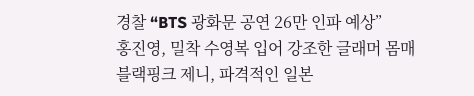경찰 “BTS 광화문 공연 26만 인파 예상”
홍진영, 밀착 수영복 입어 강조한 글래머 몸매
블랙핑크 제니, 파격적인 일본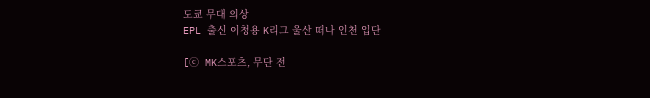도쿄 무대 의상
EPL 출신 이청용 K리그 울산 떠나 인천 입단

[ⓒ MK스포츠, 무단 전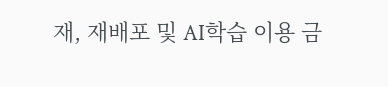재, 재배포 및 AI학습 이용 금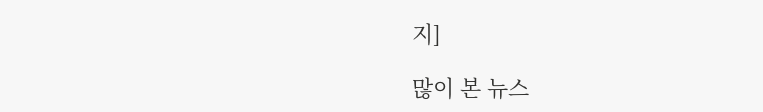지]

많이 본 뉴스